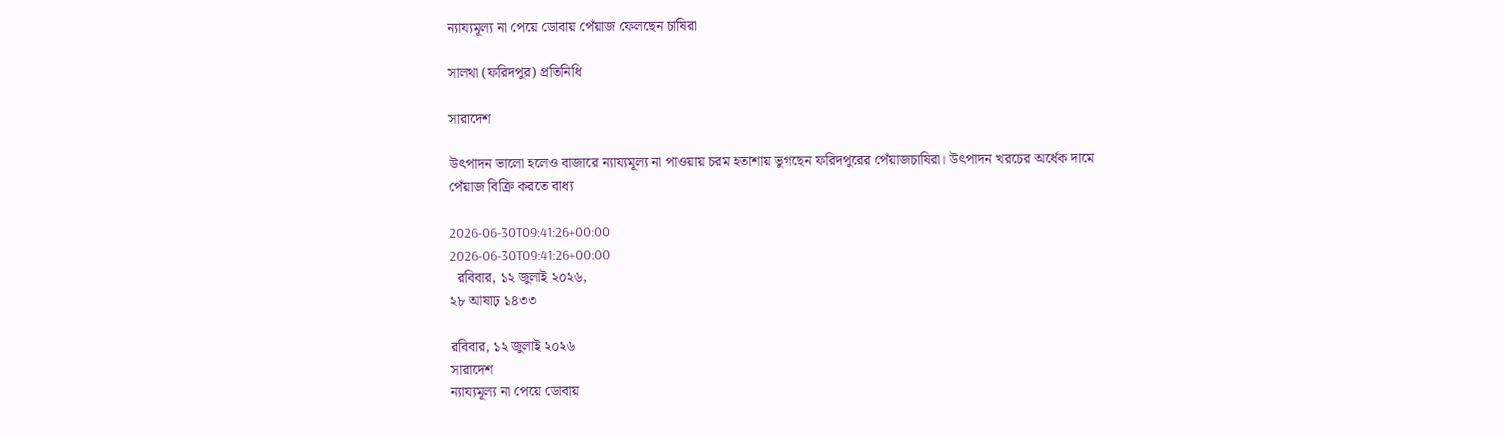ন্যায্যমূল্য না পেয়ে ডোবায় পেঁয়াজ ফেলছেন চাষিরা

সালথা (ফরিদপুর) প্রতিনিধি

সারাদেশ

উৎপাদন ভালো হলেও বাজারে ন্যায্যমূল্য না পাওয়ায় চরম হতাশায় ভুগছেন ফরিদপুরের পেঁয়াজচাষিরা। উৎপাদন খরচের অর্ধেক দামে পেঁয়াজ বিক্রি করতে বাধ্য

2026-06-30T09:41:26+00:00
2026-06-30T09:41:26+00:00
  রবিবার, ১২ জুলাই ২০২৬,
২৮ আষাঢ় ১৪৩৩

রবিবার, ১২ জুলাই ২০২৬
সারাদেশ
ন্যায্যমূল্য না পেয়ে ডোবায়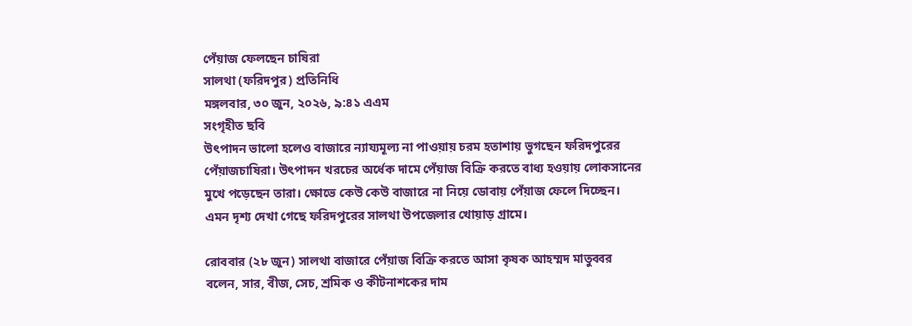পেঁয়াজ ফেলছেন চাষিরা
সালথা (ফরিদপুর) প্রতিনিধি
মঙ্গলবার, ৩০ জুন, ২০২৬, ৯:৪১ এএম
সংগৃহীত ছবি
উৎপাদন ভালো হলেও বাজারে ন্যায্যমূল্য না পাওয়ায় চরম হতাশায় ভুগছেন ফরিদপুরের পেঁয়াজচাষিরা। উৎপাদন খরচের অর্ধেক দামে পেঁয়াজ বিক্রি করতে বাধ্য হওয়ায় লোকসানের মুখে পড়েছেন তারা। ক্ষোভে কেউ কেউ বাজারে না নিয়ে ডোবায় পেঁয়াজ ফেলে দিচ্ছেন। এমন দৃশ্য দেখা গেছে ফরিদপুরের সালথা উপজেলার খোয়াড় গ্রামে।

রোববার (২৮ জুন) সালথা বাজারে পেঁয়াজ বিক্রি করতে আসা কৃষক আহম্মদ মাতুব্বর বলেন, সার, বীজ, সেচ, শ্রমিক ও কীটনাশকের দাম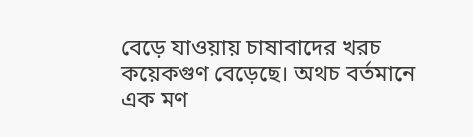বেড়ে যাওয়ায় চাষাবাদের খরচ কয়েকগুণ বেড়েছে। অথচ বর্তমানে এক মণ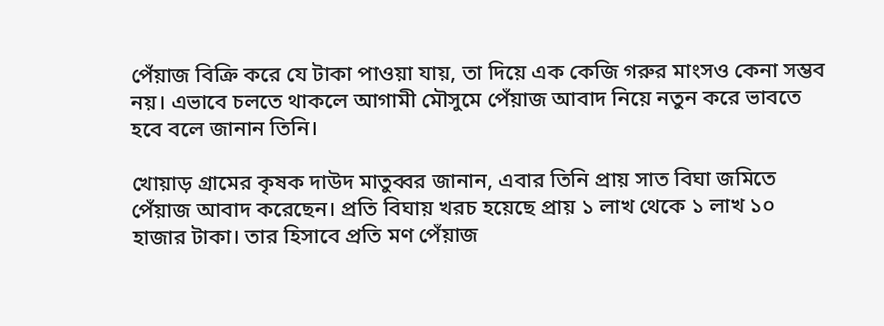পেঁয়াজ বিক্রি করে যে টাকা পাওয়া যায়, তা দিয়ে এক কেজি গরুর মাংসও কেনা সম্ভব নয়। এভাবে চলতে থাকলে আগামী মৌসুমে পেঁয়াজ আবাদ নিয়ে নতুন করে ভাবতে হবে বলে জানান তিনি।

খোয়াড় গ্রামের কৃষক দাউদ মাতুব্বর জানান, এবার তিনি প্রায় সাত বিঘা জমিতে পেঁয়াজ আবাদ করেছেন। প্রতি বিঘায় খরচ হয়েছে প্রায় ১ লাখ থেকে ১ লাখ ১০ হাজার টাকা। তার হিসাবে প্রতি মণ পেঁয়াজ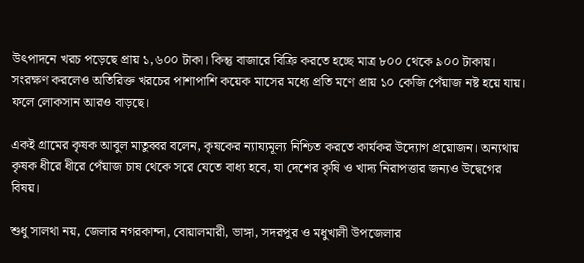উৎপাদনে খরচ পড়েছে প্রায় ১,৬০০ টাকা। কিন্তু বাজারে বিক্রি করতে হচ্ছে মাত্র ৮০০ থেকে ৯০০ টাকায়। সংরক্ষণ করলেও অতিরিক্ত খরচের পাশাপাশি কয়েক মাসের মধ্যে প্রতি মণে প্রায় ১০ কেজি পেঁয়াজ নষ্ট হয়ে যায়। ফলে লোকসান আরও বাড়ছে।

একই গ্রামের কৃষক আবুল মাতুব্বর বলেন, কৃষকের ন্যায্যমূল্য নিশ্চিত করতে কার্যকর উদ্যোগ প্রয়োজন। অন্যথায় কৃষক ধীরে ধীরে পেঁয়াজ চাষ থেকে সরে যেতে বাধ্য হবে, যা দেশের কৃষি ও খাদ্য নিরাপত্তার জন্যও উদ্বেগের বিষয়।

শুধু সালথা নয়, জেলার নগরকান্দা, বোয়ালমারী, ভাঙ্গা, সদরপুর ও মধুখালী উপজেলার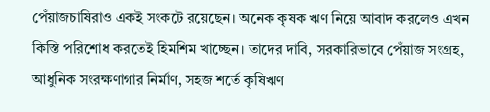পেঁয়াজচাষিরাও একই সংকটে রয়েছেন। অনেক কৃষক ঋণ নিয়ে আবাদ করলেও এখন কিস্তি পরিশোধ করতেই হিমশিম খাচ্ছেন। তাদের দাবি, সরকারিভাবে পেঁয়াজ সংগ্রহ, আধুনিক সংরক্ষণাগার নির্মাণ, সহজ শর্তে কৃষিঋণ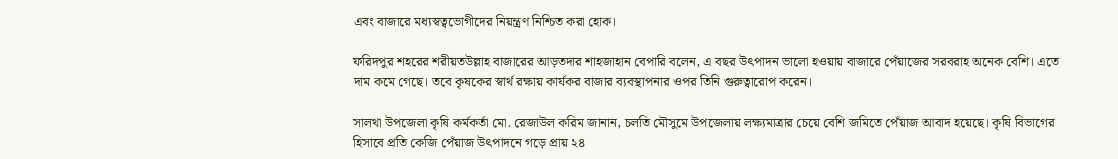এবং বাজারে মধ্যস্বত্বভোগীদের নিয়ন্ত্রণ নিশ্চিত করা হোক।

ফরিদপুর শহরের শরীয়তউল্লাহ বাজারের আড়তদার শাহজাহান বেপারি বলেন, এ বছর উৎপাদন ভালো হওয়ায় বাজারে পেঁয়াজের সরবরাহ অনেক বেশি। এতে দাম কমে গেছে। তবে কৃষকের স্বার্থ রক্ষায় কার্যকর বাজার ব্যবস্থাপনার ওপর তিনি গুরুত্বারোপ করেন।

সালথা উপজেলা কৃষি কর্মকর্তা মো. রেজাউল করিম জানান, চলতি মৌসুমে উপজেলায় লক্ষ্যমাত্রার চেয়ে বেশি জমিতে পেঁয়াজ আবাদ হয়েছে। কৃষি বিভাগের হিসাবে প্রতি কেজি পেঁয়াজ উৎপাদনে গড়ে প্রায় ২৪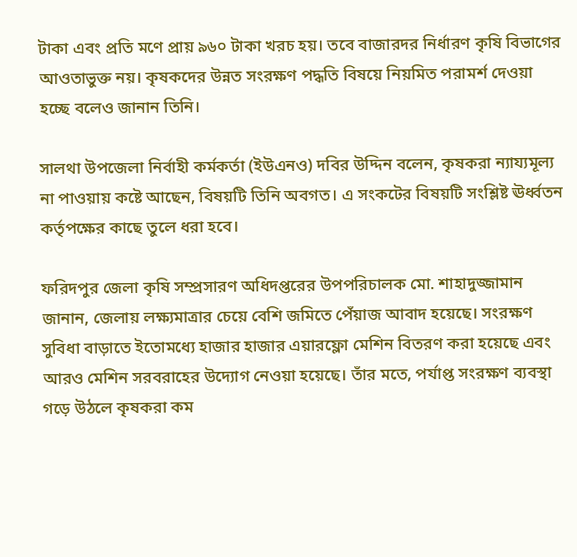টাকা এবং প্রতি মণে প্রায় ৯৬০ টাকা খরচ হয়। তবে বাজারদর নির্ধারণ কৃষি বিভাগের আওতাভুক্ত নয়। কৃষকদের উন্নত সংরক্ষণ পদ্ধতি বিষয়ে নিয়মিত পরামর্শ দেওয়া হচ্ছে বলেও জানান তিনি।

সালথা উপজেলা নির্বাহী কর্মকর্তা (ইউএনও) দবির উদ্দিন বলেন, কৃষকরা ন্যায্যমূল্য না পাওয়ায় কষ্টে আছেন, বিষয়টি তিনি অবগত। এ সংকটের বিষয়টি সংশ্লিষ্ট ঊর্ধ্বতন কর্তৃপক্ষের কাছে তুলে ধরা হবে।

ফরিদপুর জেলা কৃষি সম্প্রসারণ অধিদপ্তরের উপপরিচালক মো. শাহাদুজ্জামান জানান, জেলায় লক্ষ্যমাত্রার চেয়ে বেশি জমিতে পেঁয়াজ আবাদ হয়েছে। সংরক্ষণ সুবিধা বাড়াতে ইতোমধ্যে হাজার হাজার এয়ারফ্লো মেশিন বিতরণ করা হয়েছে এবং আরও মেশিন সরবরাহের উদ্যোগ নেওয়া হয়েছে। তাঁর মতে, পর্যাপ্ত সংরক্ষণ ব্যবস্থা গড়ে উঠলে কৃষকরা কম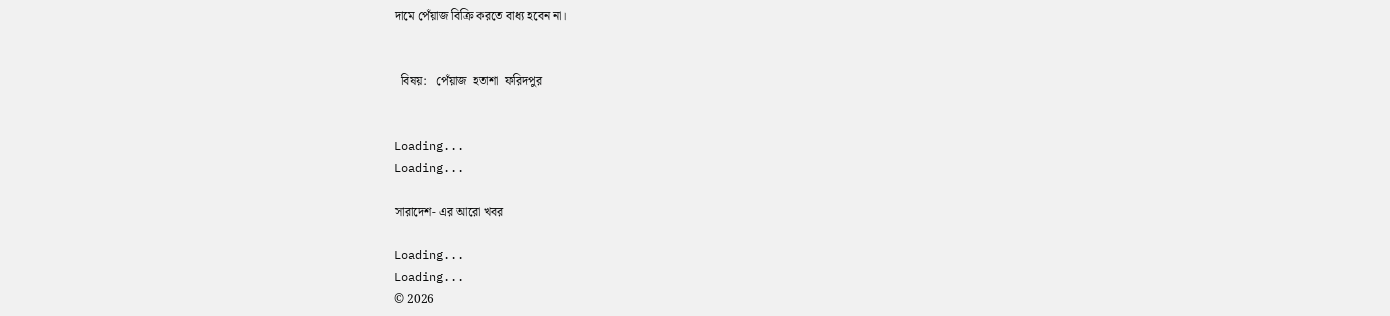দামে পেঁয়াজ বিক্রি করতে বাধ্য হবেন না।


  বিষয়:   পেঁয়াজ  হতাশা  ফরিদপুর


Loading...
Loading...

সারাদেশ- এর আরো খবর

Loading...
Loading...
© 2026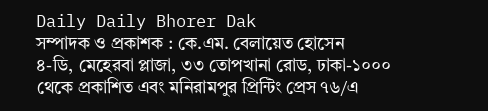Daily Daily Bhorer Dak
সম্পাদক ও প্রকাশক : কে.এম. বেলায়েত হোসেন
৪-ডি, মেহেরবা প্লাজা, ৩৩ তোপখানা রোড, ঢাকা-১০০০ থেকে প্রকাশিত এবং মনিরামপুর প্রিন্টিং প্রেস ৭৬/এ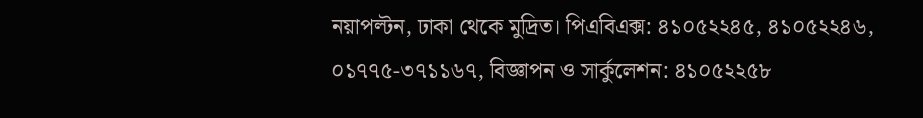নয়াপল্টন, ঢাকা থেকে মুদ্রিত। পিএবিএক্স: ৪১০৫২২৪৫, ৪১০৫২২৪৬, ০১৭৭৫-৩৭১১৬৭, বিজ্ঞাপন ও সার্কুলেশন: ৪১০৫২২৫৮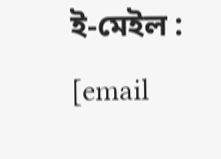ই-মেইল : [email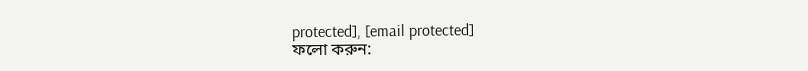protected], [email protected]
ফলো করুন: